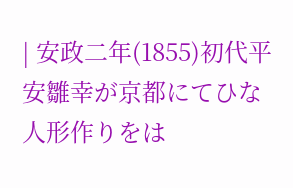| 安政二年(1855)初代平安雛幸が京都にてひな人形作りをは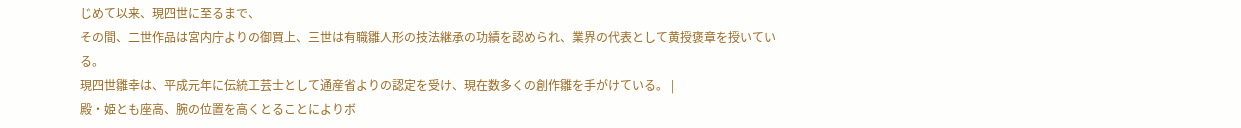じめて以来、現四世に至るまで、
その間、二世作品は宮内庁よりの御買上、三世は有職雛人形の技法継承の功績を認められ、業界の代表として黄授褒章を授いている。
現四世雛幸は、平成元年に伝統工芸士として通産省よりの認定を受け、現在数多くの創作雛を手がけている。 |
殿・姫とも座高、腕の位置を高くとることによりボ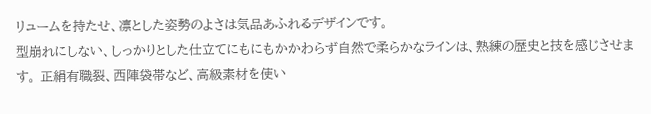リュームを持たせ、凛とした姿勢のよさは気品あふれるデザインです。
型崩れにしない、しっかりとした仕立てにもにもかかわらず自然で柔らかなラインは、熟練の歴史と技を感じさせます。 正絹有職裂、西陣袋帯など、高級素材を使い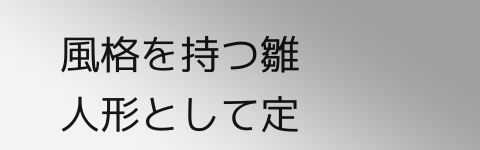風格を持つ雛人形として定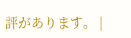評があります。 |